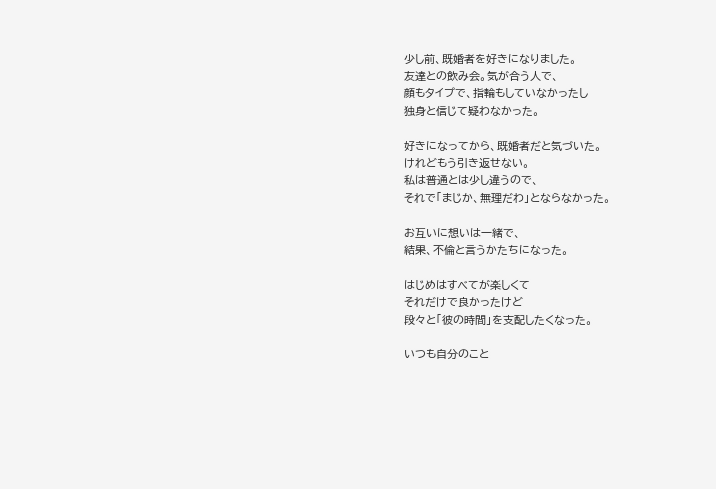少し前、既婚者を好きになりました。
友達との飲み会。気が合う人で、
顔もタイプで、指輪もしていなかったし
独身と信じて疑わなかった。

好きになってから、既婚者だと気づいた。
けれどもう引き返せない。
私は普通とは少し違うので、
それで「まじか、無理だわ」とならなかった。

お互いに想いは一緒で、
結果、不倫と言うかたちになった。

はじめはすべてが楽しくて
それだけで良かったけど
段々と「彼の時間」を支配したくなった。

いつも自分のこと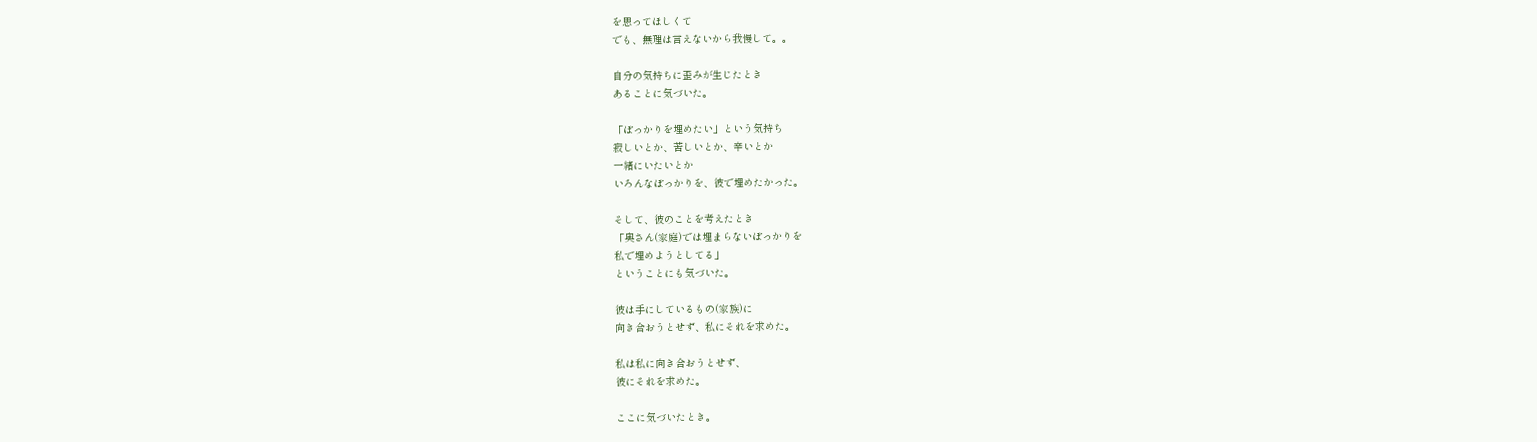を思ってほしくて
でも、無理は言えないから我慢して。。

自分の気持ちに歪みが生じたとき
あることに気づいた。

「ぽっかりを埋めたい」という気持ち
寂しいとか、苦しいとか、辛いとか
一緒にいたいとか
いろんなぽっかりを、彼で埋めたかった。

そして、彼のことを考えたとき
「奥さん(家庭)では埋まらないぽっかりを
私で埋めようとしてる」
ということにも気づいた。

彼は手にしているもの(家族)に
向き合おうとせず、私にそれを求めた。

私は私に向き合おうとせず、
彼にそれを求めた。

ここに気づいたとき。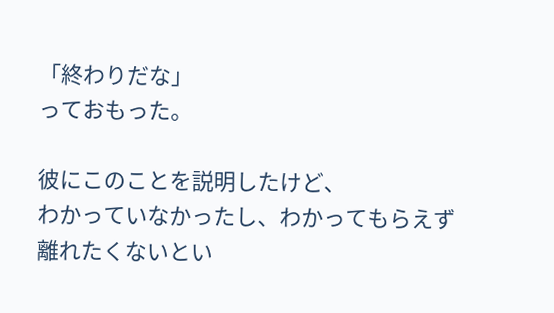「終わりだな」
っておもった。

彼にこのことを説明したけど、
わかっていなかったし、わかってもらえず
離れたくないとい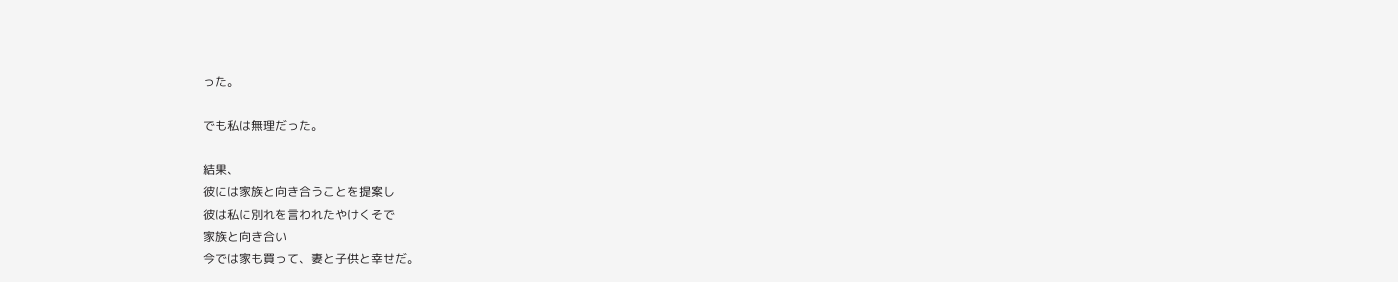った。

でも私は無理だった。

結果、
彼には家族と向き合うことを提案し
彼は私に別れを言われたやけくそで
家族と向き合い
今では家も買って、妻と子供と幸せだ。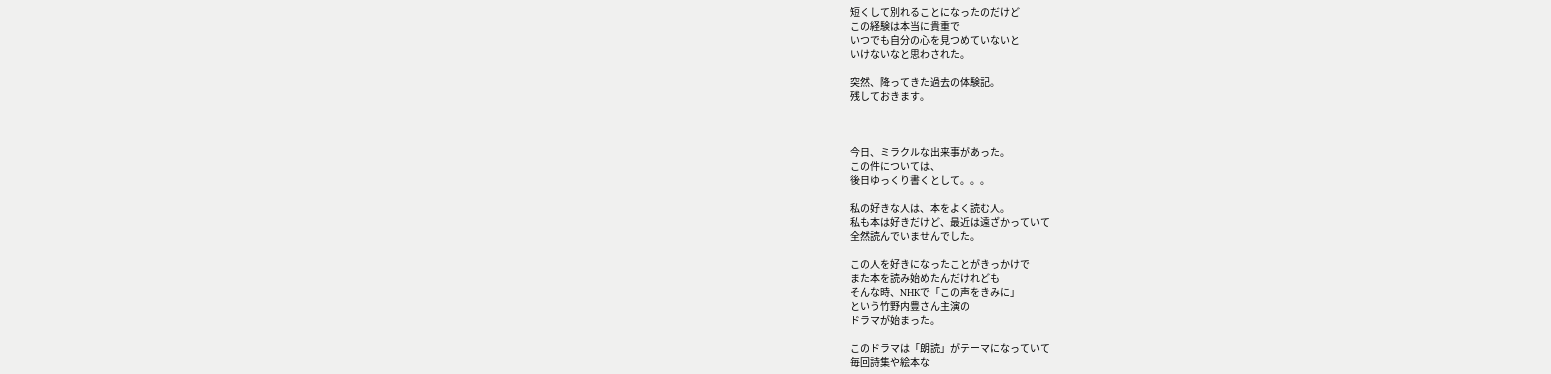短くして別れることになったのだけど
この経験は本当に貴重で
いつでも自分の心を見つめていないと
いけないなと思わされた。

突然、降ってきた過去の体験記。
残しておきます。



今日、ミラクルな出来事があった。
この件については、
後日ゆっくり書くとして。。。

私の好きな人は、本をよく読む人。
私も本は好きだけど、最近は遠ざかっていて
全然読んでいませんでした。

この人を好きになったことがきっかけで
また本を読み始めたんだけれども
そんな時、NHKで「この声をきみに」
という竹野内豊さん主演の
ドラマが始まった。

このドラマは「朗読」がテーマになっていて
毎回詩集や絵本な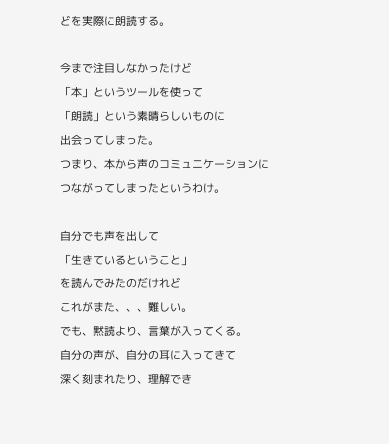どを実際に朗読する。

今まで注目しなかったけど
「本」というツールを使って
「朗読」という素晴らしいものに
出会ってしまった。
つまり、本から声のコミュニケーションに
つながってしまったというわけ。

自分でも声を出して
「生きているということ」
を読んでみたのだけれど
これがまた、、、難しい。
でも、黙読より、言葉が入ってくる。
自分の声が、自分の耳に入ってきて
深く刻まれたり、理解でき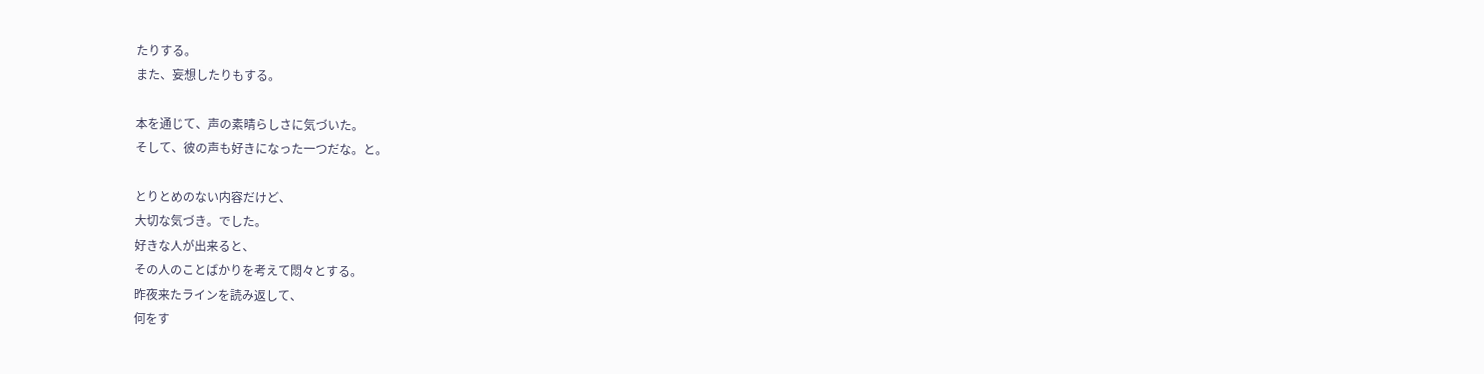たりする。
また、妄想したりもする。

本を通じて、声の素晴らしさに気づいた。
そして、彼の声も好きになった一つだな。と。

とりとめのない内容だけど、
大切な気づき。でした。
好きな人が出来ると、
その人のことばかりを考えて悶々とする。
昨夜来たラインを読み返して、
何をす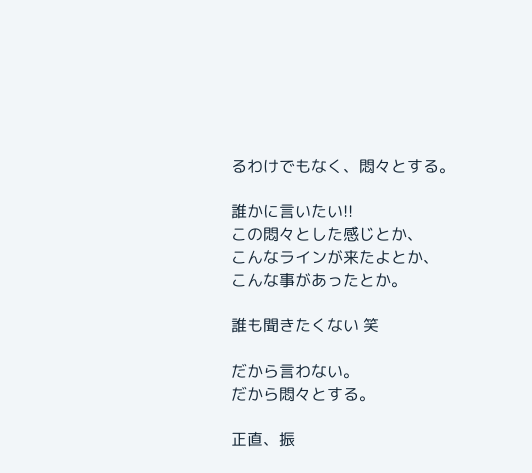るわけでもなく、悶々とする。

誰かに言いたい!!
この悶々とした感じとか、
こんなラインが来たよとか、
こんな事があったとか。

誰も聞きたくない 笑

だから言わない。
だから悶々とする。

正直、振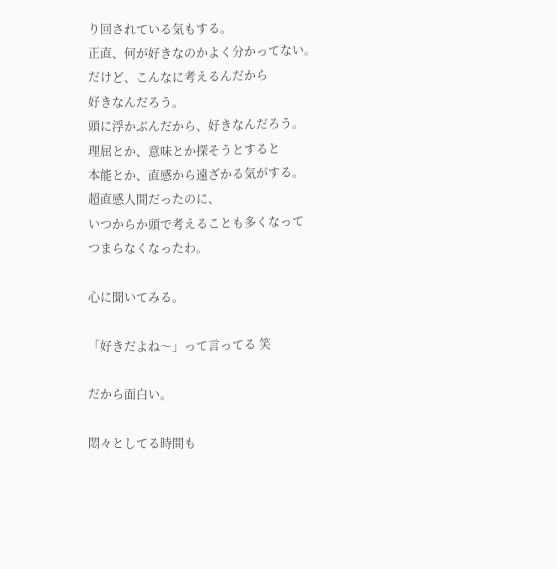り回されている気もする。
正直、何が好きなのかよく分かってない。
だけど、こんなに考えるんだから
好きなんだろう。
頭に浮かぶんだから、好きなんだろう。
理屈とか、意味とか探そうとすると
本能とか、直感から遠ざかる気がする。
超直感人間だったのに、
いつからか頭で考えることも多くなって
つまらなくなったわ。

心に聞いてみる。

「好きだよね〜」って言ってる 笑

だから面白い。

悶々としてる時間も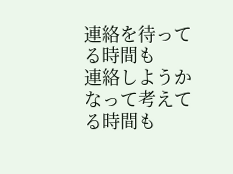連絡を待ってる時間も
連絡しようかなって考えてる時間も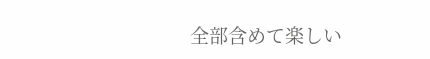全部含めて楽しい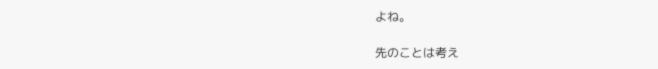よね。

先のことは考え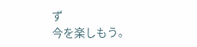ず
今を楽しもう。